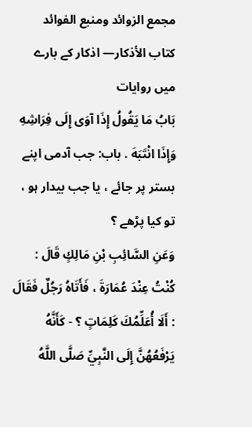مجمع الزوائد ومنبع الفوائد
كتاب الأذكار— اذکار کے بارے میں روایات
بَابُ مَا يَقُولُ إِذَا آوَى إِلَى فِرَاشِهِ وَإِذَا انْتَبَهَ . باب: جب آدمی اپنے بستر پر جائے ، یا جب بیدار ہو ، تو کیا پڑھے ؟
وَعَنِ السَّائِبِ بْنِ مَالِكٍ قَالَ : كُنْتُ عِنْدَ عُمَارَةَ ، فَأَتَاهُ رَجُلٌ فَقَالَ : أَلَا أُعَلِّمُكَ كَلِمَاتٍ ؟ - كَأَنَّهُ يَرْفَعُهُنَّ إِلَى النَّبِيِّ صَلَّى اللَّهُ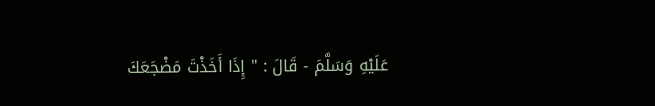عَلَيْهِ وَسَلَّمَ - قَالَ : " إِذَا أَخَذْتَ مَضْجَعَكَ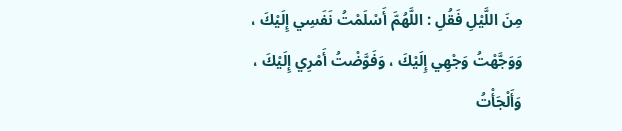مِنَ اللَّيْلِ فَقُلِ : اللَّهُمَّ أَسْلَمْتُ نَفَسِي إِلَيْكَ ، وَوَجَّهْتُ وَجْهِي إِلَيْكَ ، وَفَوَّضْتُ أَمْرِي إِلَيْكَ ، وَأَلْجَأْتُ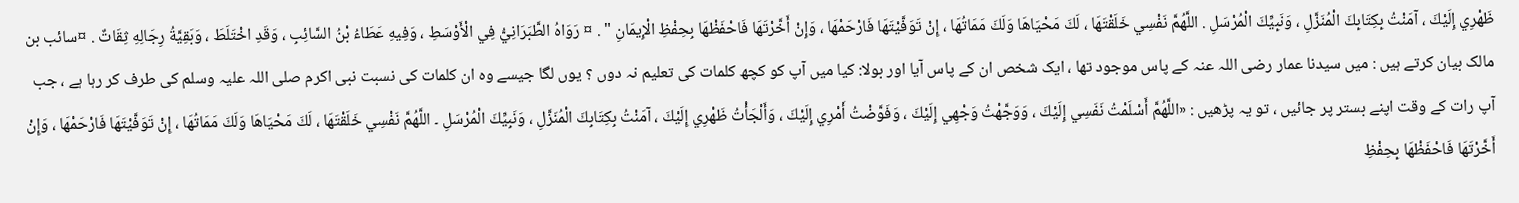ظَهْرِي إِلَيْكَ ، آمَنْتُ بِكِتَابِكَ الْمُنَزَّلِ ، وَنَبِيِّكَ الْمُرْسَلِ . اللَّهُمَّ نَفْسِي خَلَقْتَهَا ، لَكَ مَحْيَاهَا وَلَكَ مَمَاتُهَا ، إِنْ تَوَفَّيْتَهَا فَارْحَمْهَا ، وَإِنْ أَخَّرْتَهَا فَاحْفَظْهَا بِحِفْظِ الْإِيمَانِ " . ¤ رَوَاهُ الطَّبَرَانِيُّ فِي الْأَوْسَطِ ، وَفِيهِ عَطَاءُ بْنُ السَّائِبِ ، وَقَدِ اخْتَلَطَ ، وَبَقِيَّةُ رِجَالِهِ ثِقَاتٌ . ¤سائب بن مالک بیان کرتے ہیں : میں سیدنا عمار رضی اللہ عنہ کے پاس موجود تھا ، ایک شخص ان کے پاس آیا اور بولا: کیا میں آپ کو کچھ کلمات کی تعلیم نہ دوں ؟ یوں لگا جیسے وہ ان کلمات کی نسبت نبی اکرم صلی اللہ علیہ وسلم کی طرف کر رہا ہے ، جب آپ رات کے وقت اپنے بستر پر جائیں ، تو یہ پڑھیں : «اللَّهُمَّ أَسْلَمْتُ نَفَسِي إِلَيْكَ ، وَوَجَّهْتُ وَجْهِي إِلَيْكَ ، وَفَوَّضْتُ أَمْرِي إِلَيْكَ ، وَأَلْجَأْتُ ظَهْرِي إِلَيْكَ ، آمَنْتُ بِكِتَابِكَ الْمُنَزَّلِ ، وَنَبِيِّكَ الْمُرْسَلِ ۔ اللَّهُمَّ نَفْسِي خَلَقْتَهَا ، لَكَ مَحْيَاهَا وَلَكَ مَمَاتُهَا ، إِنْ تَوَفَّيْتَهَا فَارْحَمْهَا ، وَإِنْ أَخَّرْتَهَا فَاحْفَظْهَا بِحِفْظِ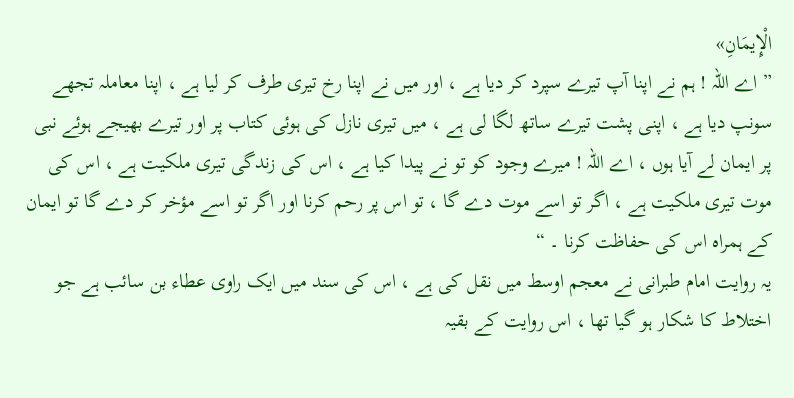الْإِيمَانِ»
” اے اللہ ! ہم نے اپنا آپ تیرے سپرد کر دیا ہے ، اور میں نے اپنا رخ تیری طرف کر لیا ہے ، اپنا معاملہ تجھے سونپ دیا ہے ، اپنی پشت تیرے ساتھ لگا لی ہے ، میں تیری نازل کی ہوئی کتاب پر اور تیرے بھیجے ہوئے نبی پر ایمان لے آیا ہوں ، اے اللہ ! میرے وجود کو تو نے پیدا کیا ہے ، اس کی زندگی تیری ملکیت ہے ، اس کی موت تیری ملکیت ہے ، اگر تو اسے موت دے گا ، تو اس پر رحم کرنا اور اگر تو اسے مؤخر کر دے گا تو ایمان کے ہمراہ اس کی حفاظت کرنا ۔ “
یہ روایت امام طبرانی نے معجم اوسط میں نقل کی ہے ، اس کی سند میں ایک راوی عطاء بن سائب ہے جو اختلاط کا شکار ہو گیا تھا ، اس روایت کے بقیہ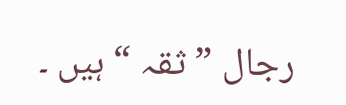رجال ” ثقہ “ ہیں ۔